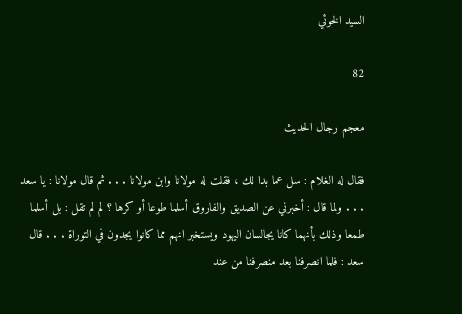السيد الخوئي

82

معجم رجال الحديث

فقال له الغلام : سل عما بدا لك ، فقلت له مولانا وابن مولانا . . . ثم قال مولانا : يا سعد . . . ولما قال : أخبرني عن الصديق والفاروق أسلما طوعا أو كرها ؟ لم لم تقل : بل أسلما طمعا وذلك بأنهما كانا يجالسان اليهود ويستخبر انهم مما كانوا يجدون في التوراة . . . قال سعد : فلما انصرفنا بعد منصرفنا من عند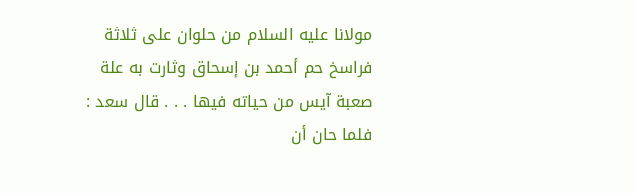مولانا عليه السلام من حلوان على ثلاثة فراسخ حم أحمد بن إسحاق وثارت به علة صعبة آيس من حياته فيها . . . قال سعد : فلما حان أن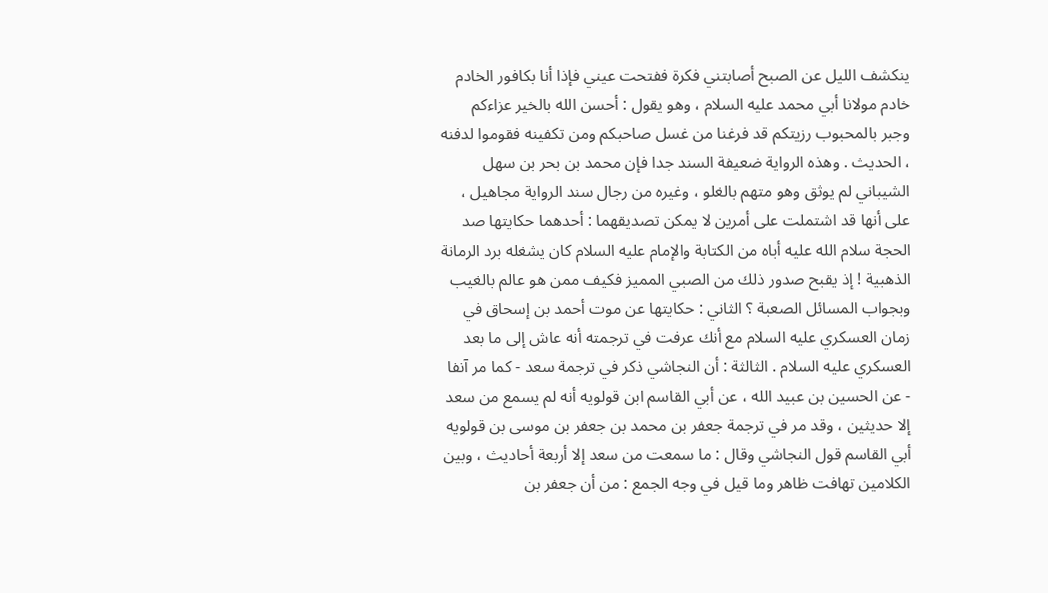ينكشف الليل عن الصبح أصابتني فكرة ففتحت عيني فإذا أنا بكافور الخادم خادم مولانا أبي محمد عليه السلام ، وهو يقول : أحسن الله بالخير عزاءكم وجبر بالمحبوب رزيتكم قد فرغنا من غسل صاحبكم ومن تكفينه فقوموا لدفنه ، الحديث . وهذه الرواية ضعيفة السند جدا فإن محمد بن بحر بن سهل الشيباني لم يوثق وهو متهم بالغلو ، وغيره من رجال سند الرواية مجاهيل ، على أنها قد اشتملت على أمرين لا يمكن تصديقهما : أحدهما حكايتها صد الحجة سلام الله عليه أباه من الكتابة والإمام عليه السلام كان يشغله برد الرمانة الذهبية ! إذ يقبح صدور ذلك من الصبي المميز فكيف ممن هو عالم بالغيب وبجواب المسائل الصعبة ؟ الثاني : حكايتها عن موت أحمد بن إسحاق في زمان العسكري عليه السلام مع أنك عرفت في ترجمته أنه عاش إلى ما بعد العسكري عليه السلام . الثالثة : أن النجاشي ذكر في ترجمة سعد - كما مر آنفا - عن الحسين بن عبيد الله ، عن أبي القاسم ابن قولويه أنه لم يسمع من سعد إلا حديثين ، وقد مر في ترجمة جعفر بن محمد بن جعفر بن موسى بن قولويه أبي القاسم قول النجاشي وقال : ما سمعت من سعد إلا أربعة أحاديث ، وبين الكلامين تهافت ظاهر وما قيل في وجه الجمع : من أن جعفر بن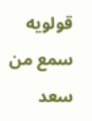قولويه سمع من سعد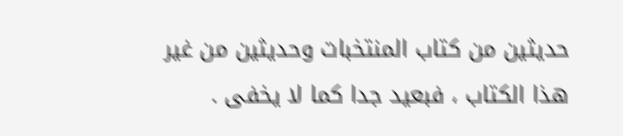حديثين من كتاب المنتخبات وحديثين من غير هذا الكتاب ، فبعيد جدا كما لا يخفى .